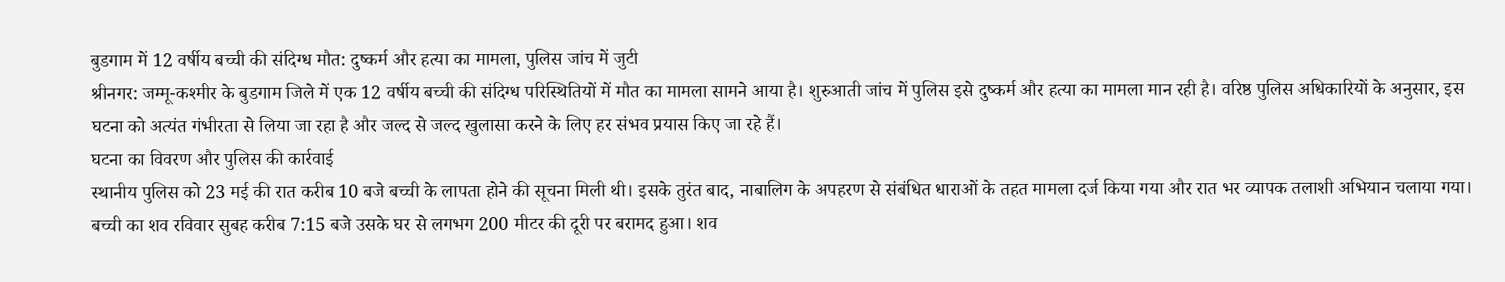बुडगाम में 12 वर्षीय बच्ची की संदिग्ध मौत: दुष्कर्म और हत्या का मामला, पुलिस जांच में जुटी
श्रीनगर: जम्मू-कश्मीर के बुडगाम जिले में एक 12 वर्षीय बच्ची की संदिग्ध परिस्थितियों में मौत का मामला सामने आया है। शुरुआती जांच में पुलिस इसे दुष्कर्म और हत्या का मामला मान रही है। वरिष्ठ पुलिस अधिकारियों के अनुसार, इस घटना को अत्यंत गंभीरता से लिया जा रहा है और जल्द से जल्द खुलासा करने के लिए हर संभव प्रयास किए जा रहे हैं।
घटना का विवरण और पुलिस की कार्रवाई
स्थानीय पुलिस को 23 मई की रात करीब 10 बजे बच्ची के लापता होने की सूचना मिली थी। इसके तुरंत बाद, नाबालिग के अपहरण से संबंधित धाराओं के तहत मामला दर्ज किया गया और रात भर व्यापक तलाशी अभियान चलाया गया। बच्ची का शव रविवार सुबह करीब 7:15 बजे उसके घर से लगभग 200 मीटर की दूरी पर बरामद हुआ। शव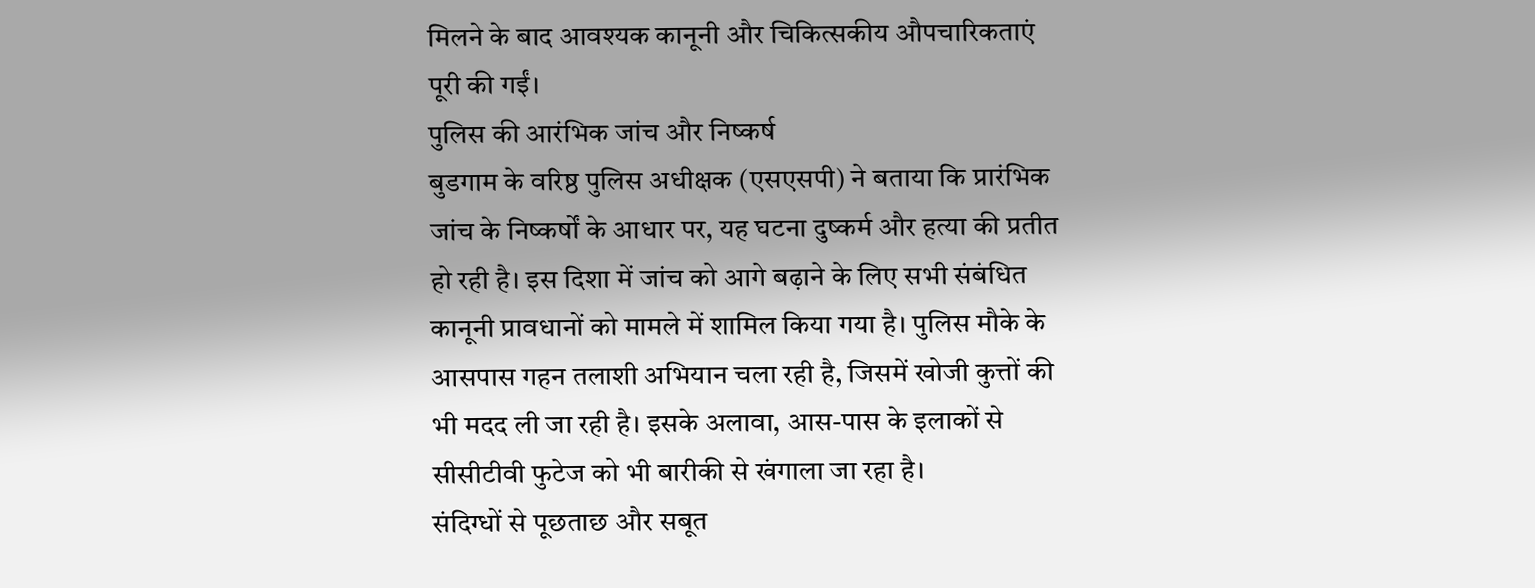मिलने के बाद आवश्यक कानूनी और चिकित्सकीय औपचारिकताएं पूरी की गईं।
पुलिस की आरंभिक जांच और निष्कर्ष
बुडगाम के वरिष्ठ पुलिस अधीक्षक (एसएसपी) ने बताया कि प्रारंभिक जांच के निष्कर्षों के आधार पर, यह घटना दुष्कर्म और हत्या की प्रतीत हो रही है। इस दिशा में जांच को आगे बढ़ाने के लिए सभी संबंधित कानूनी प्रावधानों को मामले में शामिल किया गया है। पुलिस मौके के आसपास गहन तलाशी अभियान चला रही है, जिसमें खोजी कुत्तों की भी मदद ली जा रही है। इसके अलावा, आस-पास के इलाकों से सीसीटीवी फुटेज को भी बारीकी से खंगाला जा रहा है।
संदिग्धों से पूछताछ और सबूत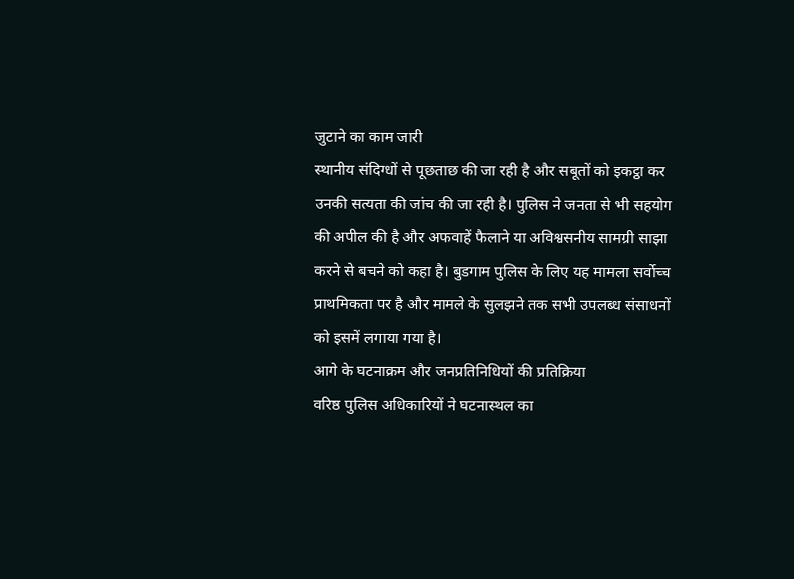जुटाने का काम जारी
स्थानीय संदिग्धों से पूछताछ की जा रही है और सबूतों को इकट्ठा कर उनकी सत्यता की जांच की जा रही है। पुलिस ने जनता से भी सहयोग की अपील की है और अफवाहें फैलाने या अविश्वसनीय सामग्री साझा करने से बचने को कहा है। बुडगाम पुलिस के लिए यह मामला सर्वोच्च प्राथमिकता पर है और मामले के सुलझने तक सभी उपलब्ध संसाधनों को इसमें लगाया गया है।
आगे के घटनाक्रम और जनप्रतिनिधियों की प्रतिक्रिया
वरिष्ठ पुलिस अधिकारियों ने घटनास्थल का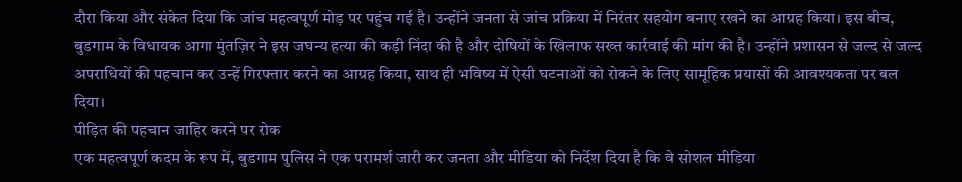दौरा किया और संकेत दिया कि जांच महत्वपूर्ण मोड़ पर पहुंच गई है। उन्होंने जनता से जांच प्रक्रिया में निरंतर सहयोग बनाए रखने का आग्रह किया। इस बीच, बुडगाम के विधायक आगा मुंतज़िर ने इस जघन्य हत्या की कड़ी निंदा की है और दोषियों के खिलाफ सख्त कार्रवाई की मांग की है। उन्होंने प्रशासन से जल्द से जल्द अपराधियों की पहचान कर उन्हें गिरफ्तार करने का आग्रह किया, साथ ही भविष्य में ऐसी घटनाओं को रोकने के लिए सामूहिक प्रयासों की आवश्यकता पर बल दिया।
पीड़ित की पहचान जाहिर करने पर रोक
एक महत्वपूर्ण कदम के रूप में, बुडगाम पुलिस ने एक परामर्श जारी कर जनता और मीडिया को निर्देश दिया है कि वे सोशल मीडिया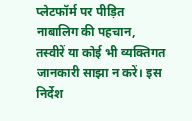प्लेटफॉर्म पर पीड़ित नाबालिग की पहचान, तस्वीरें या कोई भी व्यक्तिगत जानकारी साझा न करें। इस निर्देश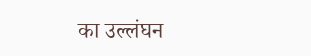का उल्लंघन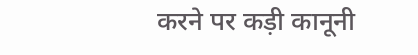करने पर कड़ी कानूनी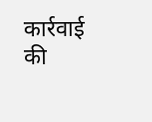कार्रवाई की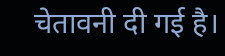चेतावनी दी गई है।